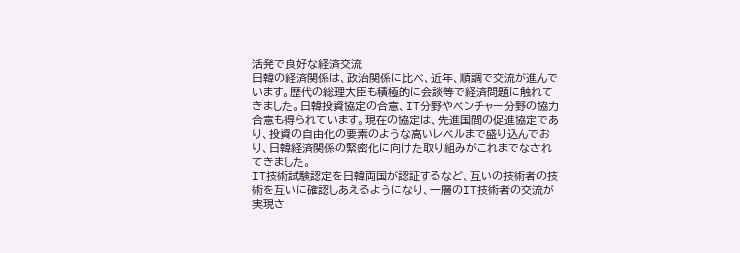活発で良好な経済交流
日韓の経済関係は、政治関係に比べ、近年、順調で交流が進んでいます。歴代の総理大臣も積極的に会談等で経済問題に触れてきました。日韓投資協定の合意、IT分野やベンチャー分野の協力合意も得られています。現在の協定は、先進国間の促進協定であり、投資の自由化の要素のような高いレベルまで盛り込んでおり、日韓経済関係の緊密化に向けた取り組みがこれまでなされてきました。
IT技術試験認定を日韓両国が認証するなど、互いの技術者の技術を互いに確認しあえるようになり、一層のIT技術者の交流が実現さ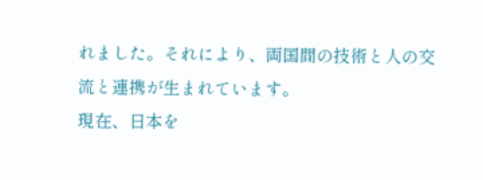れました。それにより、両国間の技術と人の交流と連携が生まれています。
現在、日本を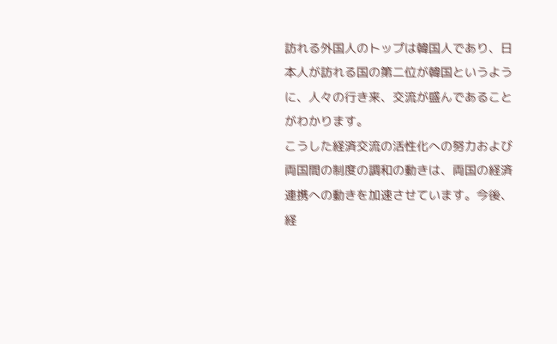訪れる外国人のトップは韓国人であり、日本人が訪れる国の第二位が韓国というように、人々の行き来、交流が盛んであることがわかります。
こうした経済交流の活性化への努力および両国間の制度の調和の動きは、両国の経済連携への動きを加速させています。今後、経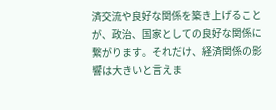済交流や良好な関係を築き上げることが、政治、国家としての良好な関係に繋がります。それだけ、経済関係の影響は大きいと言えま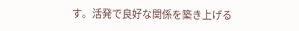す。活発で良好な関係を築き上げる